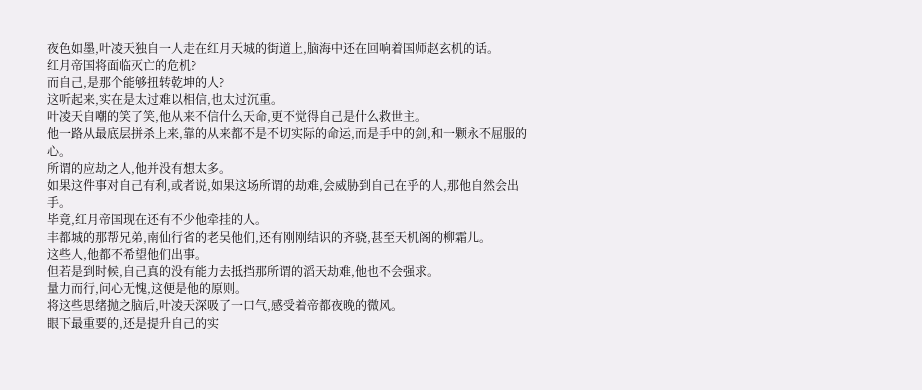夜色如墨,叶凌天独自一人走在红月天城的街道上,脑海中还在回响着国师赵玄机的话。
红月帝国将面临灭亡的危机?
而自己,是那个能够扭转乾坤的人?
这听起来,实在是太过难以相信,也太过沉重。
叶凌天自嘲的笑了笑,他从来不信什么天命,更不觉得自己是什么救世主。
他一路从最底层拼杀上来,靠的从来都不是不切实际的命运,而是手中的剑,和一颗永不屈服的心。
所谓的应劫之人,他并没有想太多。
如果这件事对自己有利,或者说,如果这场所谓的劫难,会威胁到自己在乎的人,那他自然会出手。
毕竟,红月帝国现在还有不少他牵挂的人。
丰都城的那帮兄弟,南仙行省的老吴他们,还有刚刚结识的齐骁,甚至天机阁的柳霜儿。
这些人,他都不希望他们出事。
但若是到时候,自己真的没有能力去抵挡那所谓的滔天劫难,他也不会强求。
量力而行,问心无愧,这便是他的原则。
将这些思绪抛之脑后,叶凌天深吸了一口气,感受着帝都夜晚的微风。
眼下最重要的,还是提升自己的实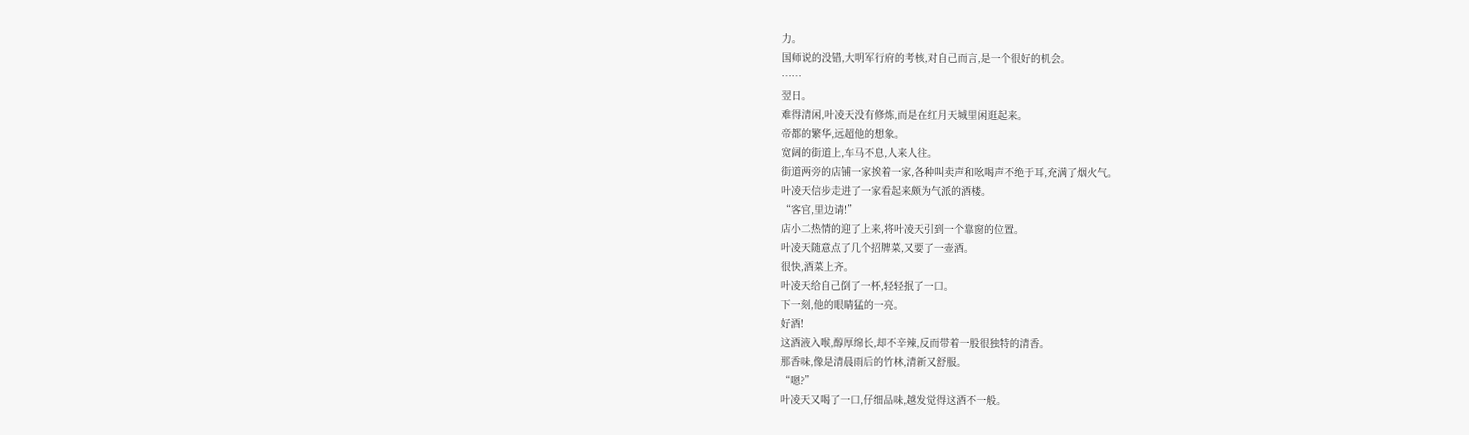力。
国师说的没错,大明军行府的考核,对自己而言,是一个很好的机会。
……
翌日。
难得清闲,叶凌天没有修炼,而是在红月天城里闲逛起来。
帝都的繁华,远超他的想象。
宽阔的街道上,车马不息,人来人往。
街道两旁的店铺一家挨着一家,各种叫卖声和吆喝声不绝于耳,充满了烟火气。
叶凌天信步走进了一家看起来颇为气派的酒楼。
“客官,里边请!”
店小二热情的迎了上来,将叶凌天引到一个靠窗的位置。
叶凌天随意点了几个招牌菜,又要了一壶酒。
很快,酒菜上齐。
叶凌天给自己倒了一杯,轻轻抿了一口。
下一刻,他的眼睛猛的一亮。
好酒!
这酒液入喉,醇厚绵长,却不辛辣,反而带着一股很独特的清香。
那香味,像是清晨雨后的竹林,清新又舒服。
“嗯?”
叶凌天又喝了一口,仔细品味,越发觉得这酒不一般。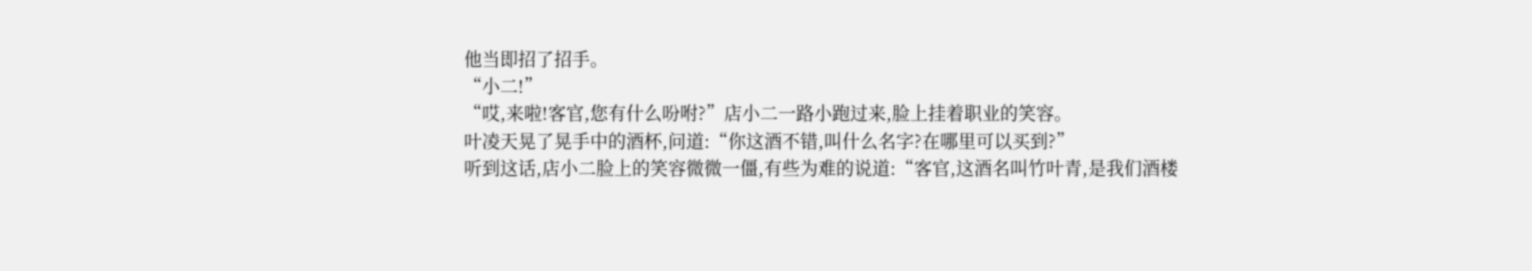他当即招了招手。
“小二!”
“哎,来啦!客官,您有什么吩咐?”店小二一路小跑过来,脸上挂着职业的笑容。
叶凌天晃了晃手中的酒杯,问道:“你这酒不错,叫什么名字?在哪里可以买到?”
听到这话,店小二脸上的笑容微微一僵,有些为难的说道:“客官,这酒名叫竹叶青,是我们酒楼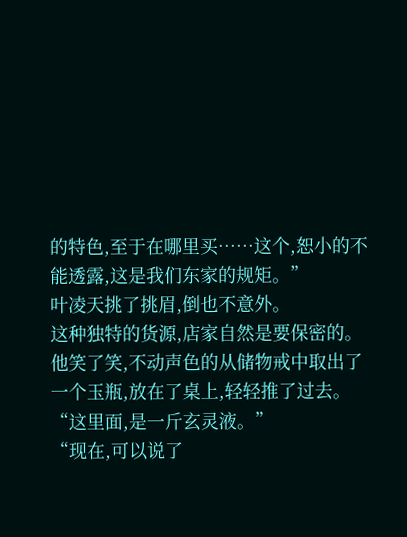的特色,至于在哪里买……这个,恕小的不能透露,这是我们东家的规矩。”
叶凌天挑了挑眉,倒也不意外。
这种独特的货源,店家自然是要保密的。
他笑了笑,不动声色的从储物戒中取出了一个玉瓶,放在了桌上,轻轻推了过去。
“这里面,是一斤玄灵液。”
“现在,可以说了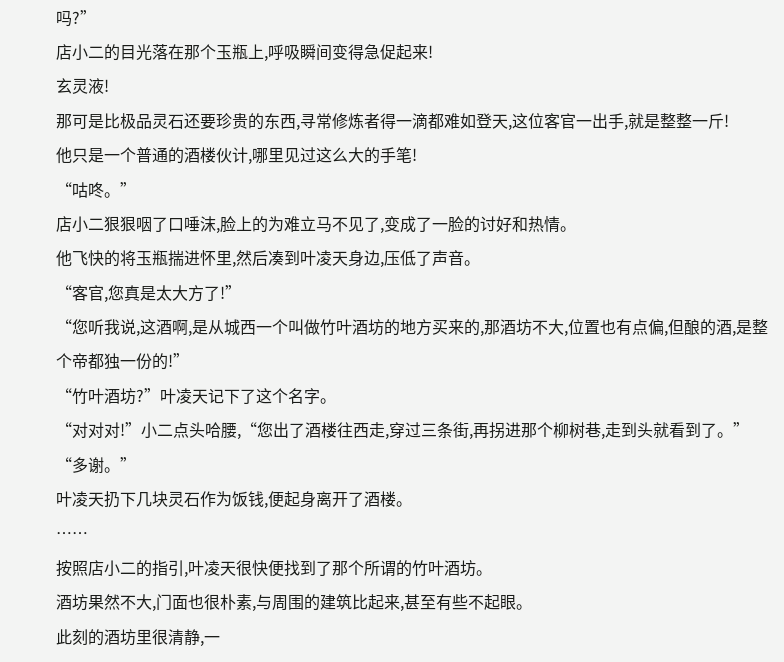吗?”
店小二的目光落在那个玉瓶上,呼吸瞬间变得急促起来!
玄灵液!
那可是比极品灵石还要珍贵的东西,寻常修炼者得一滴都难如登天,这位客官一出手,就是整整一斤!
他只是一个普通的酒楼伙计,哪里见过这么大的手笔!
“咕咚。”
店小二狠狠咽了口唾沫,脸上的为难立马不见了,变成了一脸的讨好和热情。
他飞快的将玉瓶揣进怀里,然后凑到叶凌天身边,压低了声音。
“客官,您真是太大方了!”
“您听我说,这酒啊,是从城西一个叫做竹叶酒坊的地方买来的,那酒坊不大,位置也有点偏,但酿的酒,是整个帝都独一份的!”
“竹叶酒坊?”叶凌天记下了这个名字。
“对对对!”小二点头哈腰,“您出了酒楼往西走,穿过三条街,再拐进那个柳树巷,走到头就看到了。”
“多谢。”
叶凌天扔下几块灵石作为饭钱,便起身离开了酒楼。
……
按照店小二的指引,叶凌天很快便找到了那个所谓的竹叶酒坊。
酒坊果然不大,门面也很朴素,与周围的建筑比起来,甚至有些不起眼。
此刻的酒坊里很清静,一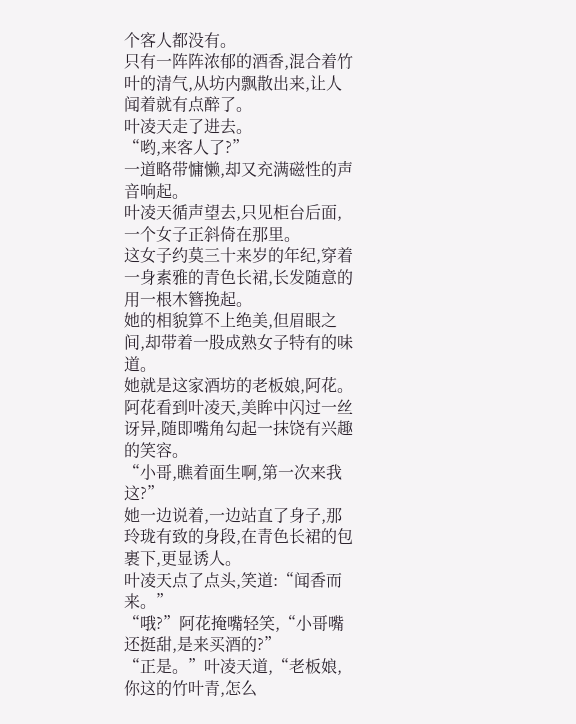个客人都没有。
只有一阵阵浓郁的酒香,混合着竹叶的清气,从坊内飘散出来,让人闻着就有点醉了。
叶凌天走了进去。
“哟,来客人了?”
一道略带慵懒,却又充满磁性的声音响起。
叶凌天循声望去,只见柜台后面,一个女子正斜倚在那里。
这女子约莫三十来岁的年纪,穿着一身素雅的青色长裙,长发随意的用一根木簪挽起。
她的相貌算不上绝美,但眉眼之间,却带着一股成熟女子特有的味道。
她就是这家酒坊的老板娘,阿花。
阿花看到叶凌天,美眸中闪过一丝讶异,随即嘴角勾起一抹饶有兴趣的笑容。
“小哥,瞧着面生啊,第一次来我这?”
她一边说着,一边站直了身子,那玲珑有致的身段,在青色长裙的包裹下,更显诱人。
叶凌天点了点头,笑道:“闻香而来。”
“哦?”阿花掩嘴轻笑,“小哥嘴还挺甜,是来买酒的?”
“正是。”叶凌天道,“老板娘,你这的竹叶青,怎么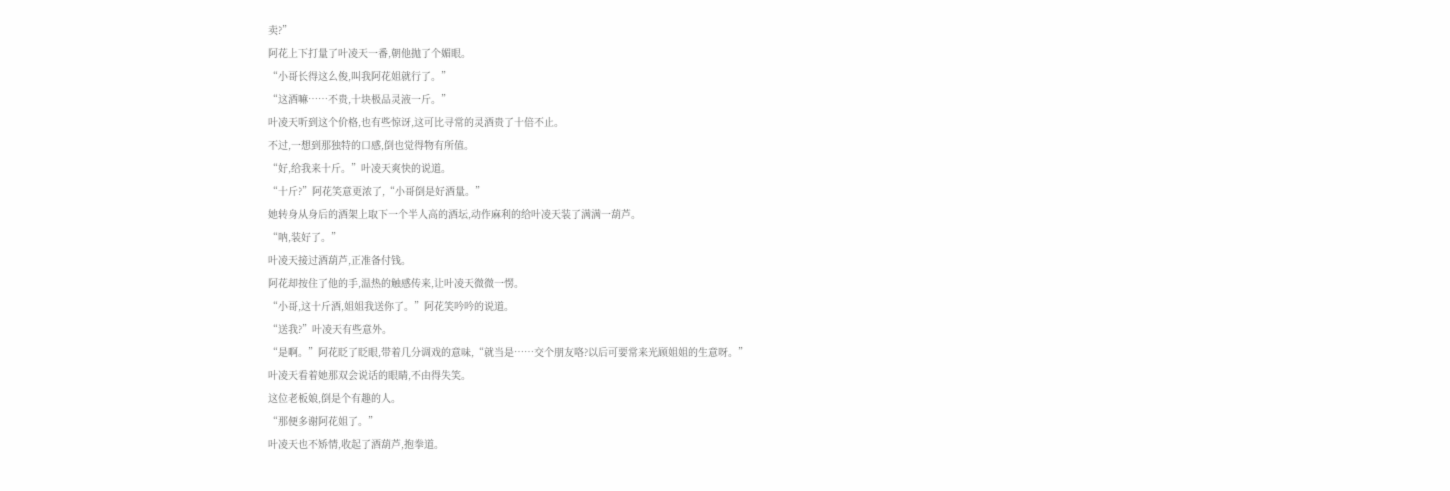卖?”
阿花上下打量了叶凌天一番,朝他抛了个媚眼。
“小哥长得这么俊,叫我阿花姐就行了。”
“这酒嘛……不贵,十块极品灵液一斤。”
叶凌天听到这个价格,也有些惊讶,这可比寻常的灵酒贵了十倍不止。
不过,一想到那独特的口感,倒也觉得物有所值。
“好,给我来十斤。”叶凌天爽快的说道。
“十斤?”阿花笑意更浓了,“小哥倒是好酒量。”
她转身从身后的酒架上取下一个半人高的酒坛,动作麻利的给叶凌天装了满满一葫芦。
“呐,装好了。”
叶凌天接过酒葫芦,正准备付钱。
阿花却按住了他的手,温热的触感传来,让叶凌天微微一愣。
“小哥,这十斤酒,姐姐我送你了。”阿花笑吟吟的说道。
“送我?”叶凌天有些意外。
“是啊。”阿花眨了眨眼,带着几分调戏的意味,“就当是……交个朋友咯?以后可要常来光顾姐姐的生意呀。”
叶凌天看着她那双会说话的眼睛,不由得失笑。
这位老板娘,倒是个有趣的人。
“那便多谢阿花姐了。”
叶凌天也不矫情,收起了酒葫芦,抱拳道。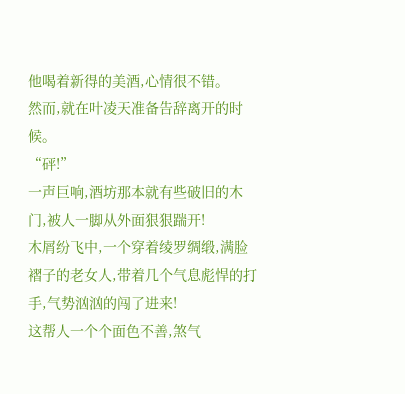他喝着新得的美酒,心情很不错。
然而,就在叶凌天准备告辞离开的时候。
“砰!”
一声巨响,酒坊那本就有些破旧的木门,被人一脚从外面狠狠踹开!
木屑纷飞中,一个穿着绫罗绸缎,满脸褶子的老女人,带着几个气息彪悍的打手,气势汹汹的闯了进来!
这帮人一个个面色不善,煞气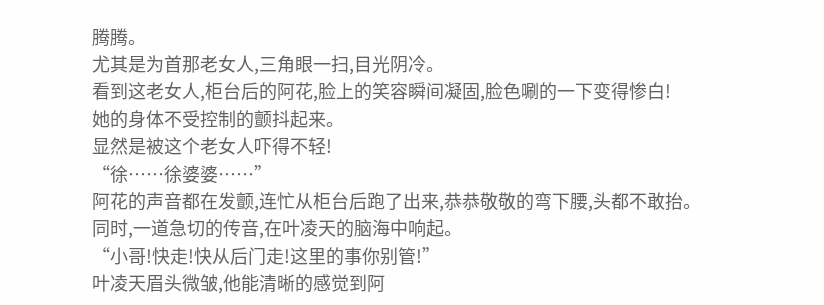腾腾。
尤其是为首那老女人,三角眼一扫,目光阴冷。
看到这老女人,柜台后的阿花,脸上的笑容瞬间凝固,脸色唰的一下变得惨白!
她的身体不受控制的颤抖起来。
显然是被这个老女人吓得不轻!
“徐……徐婆婆……”
阿花的声音都在发颤,连忙从柜台后跑了出来,恭恭敬敬的弯下腰,头都不敢抬。
同时,一道急切的传音,在叶凌天的脑海中响起。
“小哥!快走!快从后门走!这里的事你别管!”
叶凌天眉头微皱,他能清晰的感觉到阿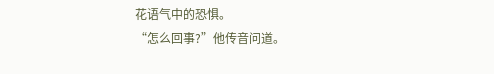花语气中的恐惧。
“怎么回事?”他传音问道。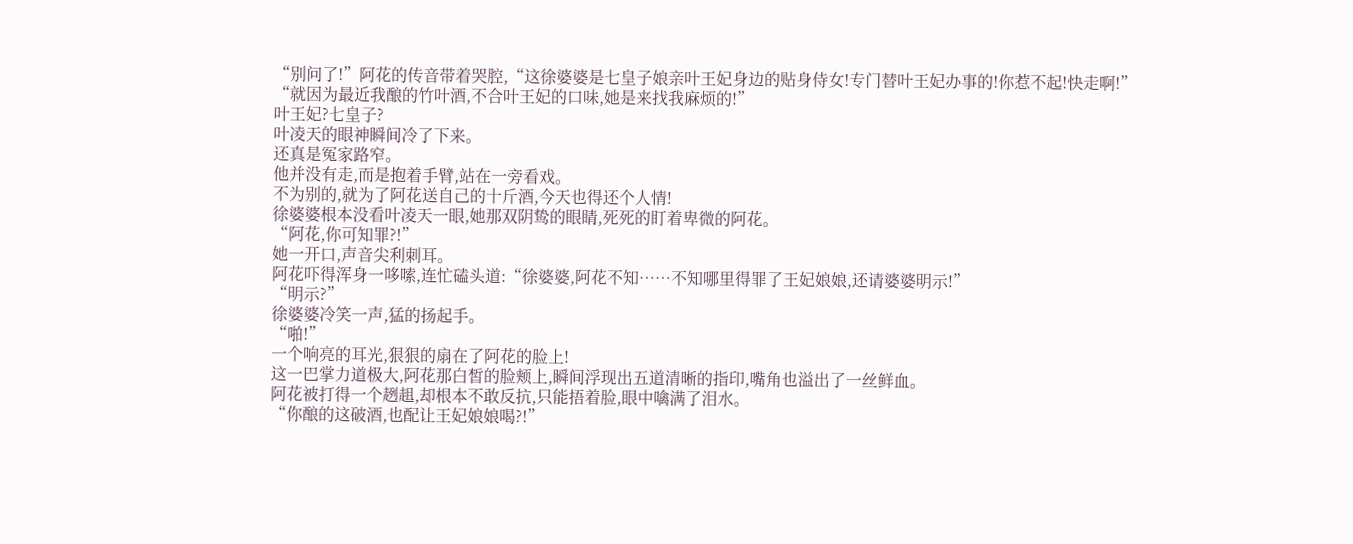“别问了!”阿花的传音带着哭腔,“这徐婆婆是七皇子娘亲叶王妃身边的贴身侍女!专门替叶王妃办事的!你惹不起!快走啊!”
“就因为最近我酿的竹叶酒,不合叶王妃的口味,她是来找我麻烦的!”
叶王妃?七皇子?
叶凌天的眼神瞬间冷了下来。
还真是冤家路窄。
他并没有走,而是抱着手臂,站在一旁看戏。
不为别的,就为了阿花送自己的十斤酒,今天也得还个人情!
徐婆婆根本没看叶凌天一眼,她那双阴鸷的眼睛,死死的盯着卑微的阿花。
“阿花,你可知罪?!”
她一开口,声音尖利刺耳。
阿花吓得浑身一哆嗦,连忙磕头道:“徐婆婆,阿花不知……不知哪里得罪了王妃娘娘,还请婆婆明示!”
“明示?”
徐婆婆冷笑一声,猛的扬起手。
“啪!”
一个响亮的耳光,狠狠的扇在了阿花的脸上!
这一巴掌力道极大,阿花那白皙的脸颊上,瞬间浮现出五道清晰的指印,嘴角也溢出了一丝鲜血。
阿花被打得一个趔趄,却根本不敢反抗,只能捂着脸,眼中噙满了泪水。
“你酿的这破酒,也配让王妃娘娘喝?!”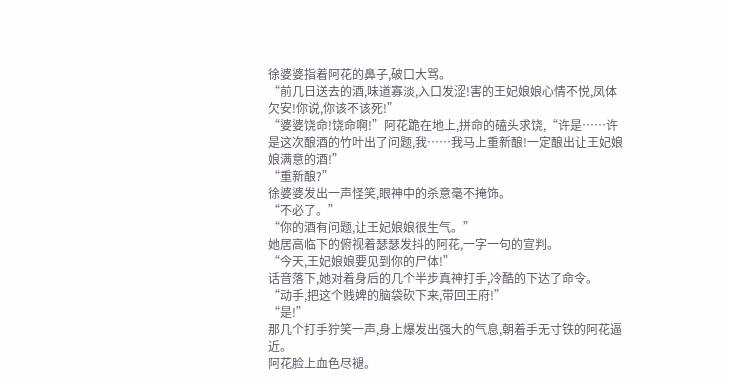徐婆婆指着阿花的鼻子,破口大骂。
“前几日送去的酒,味道寡淡,入口发涩!害的王妃娘娘心情不悦,凤体欠安!你说,你该不该死!”
“婆婆饶命!饶命啊!”阿花跪在地上,拼命的磕头求饶,“许是……许是这次酿酒的竹叶出了问题,我……我马上重新酿!一定酿出让王妃娘娘满意的酒!”
“重新酿?”
徐婆婆发出一声怪笑,眼神中的杀意毫不掩饰。
“不必了。”
“你的酒有问题,让王妃娘娘很生气。”
她居高临下的俯视着瑟瑟发抖的阿花,一字一句的宣判。
“今天,王妃娘娘要见到你的尸体!”
话音落下,她对着身后的几个半步真神打手,冷酷的下达了命令。
“动手,把这个贱婢的脑袋砍下来,带回王府!”
“是!”
那几个打手狞笑一声,身上爆发出强大的气息,朝着手无寸铁的阿花逼近。
阿花脸上血色尽褪。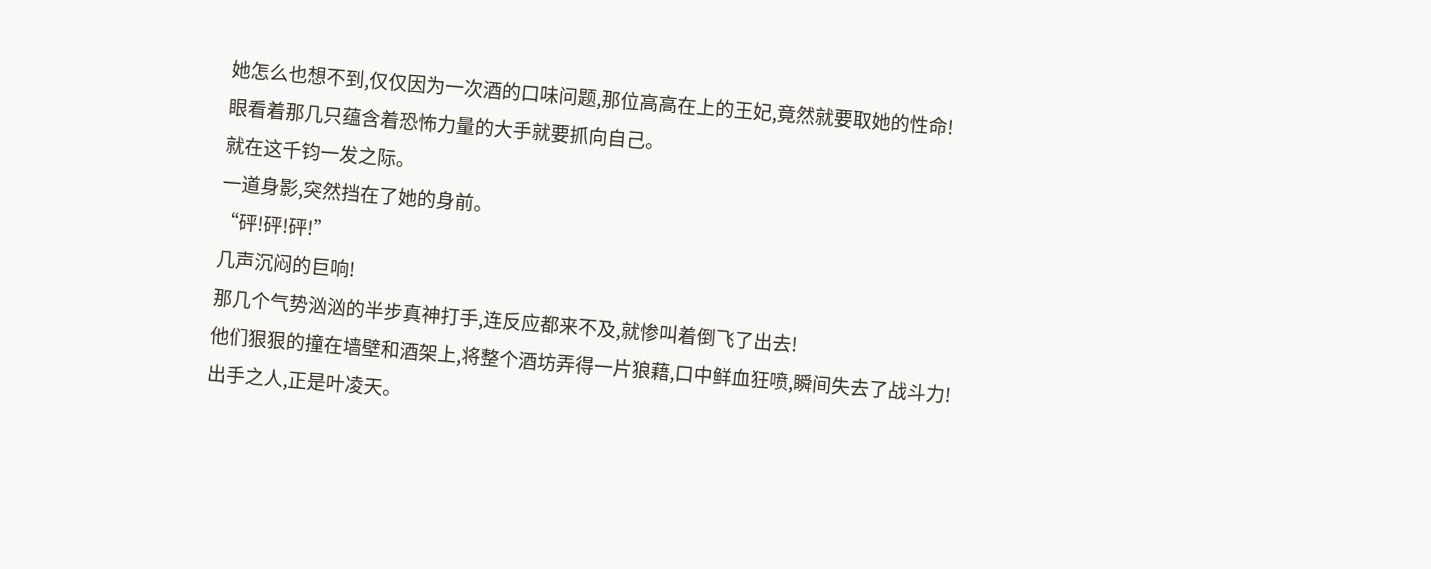她怎么也想不到,仅仅因为一次酒的口味问题,那位高高在上的王妃,竟然就要取她的性命!
眼看着那几只蕴含着恐怖力量的大手就要抓向自己。
就在这千钧一发之际。
一道身影,突然挡在了她的身前。
“砰!砰!砰!”
几声沉闷的巨响!
那几个气势汹汹的半步真神打手,连反应都来不及,就惨叫着倒飞了出去!
他们狠狠的撞在墙壁和酒架上,将整个酒坊弄得一片狼藉,口中鲜血狂喷,瞬间失去了战斗力!
出手之人,正是叶凌天。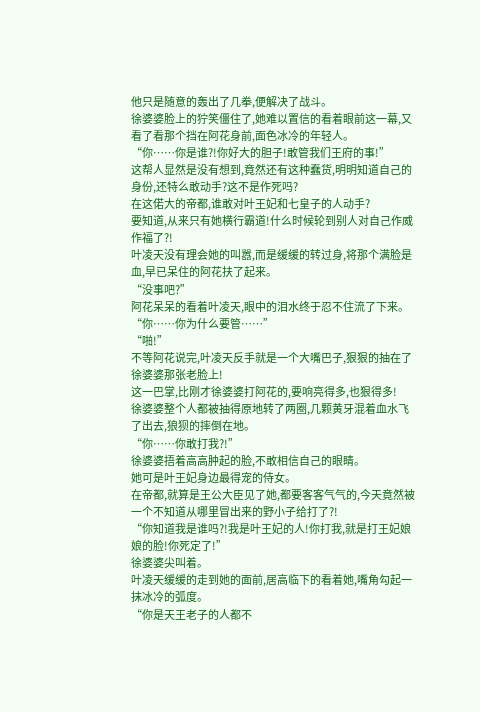他只是随意的轰出了几拳,便解决了战斗。
徐婆婆脸上的狞笑僵住了,她难以置信的看着眼前这一幕,又看了看那个挡在阿花身前,面色冰冷的年轻人。
“你……你是谁?!你好大的胆子!敢管我们王府的事!”
这帮人显然是没有想到,竟然还有这种蠢货,明明知道自己的身份,还特么敢动手?这不是作死吗?
在这偌大的帝都,谁敢对叶王妃和七皇子的人动手?
要知道,从来只有她横行霸道!什么时候轮到别人对自己作威作福了?!
叶凌天没有理会她的叫嚣,而是缓缓的转过身,将那个满脸是血,早已呆住的阿花扶了起来。
“没事吧?”
阿花呆呆的看着叶凌天,眼中的泪水终于忍不住流了下来。
“你……你为什么要管……”
“啪!”
不等阿花说完,叶凌天反手就是一个大嘴巴子,狠狠的抽在了徐婆婆那张老脸上!
这一巴掌,比刚才徐婆婆打阿花的,要响亮得多,也狠得多!
徐婆婆整个人都被抽得原地转了两圈,几颗黄牙混着血水飞了出去,狼狈的摔倒在地。
“你……你敢打我?!”
徐婆婆捂着高高肿起的脸,不敢相信自己的眼睛。
她可是叶王妃身边最得宠的侍女。
在帝都,就算是王公大臣见了她,都要客客气气的,今天竟然被一个不知道从哪里冒出来的野小子给打了?!
“你知道我是谁吗?!我是叶王妃的人!你打我,就是打王妃娘娘的脸!你死定了!”
徐婆婆尖叫着。
叶凌天缓缓的走到她的面前,居高临下的看着她,嘴角勾起一抹冰冷的弧度。
“你是天王老子的人都不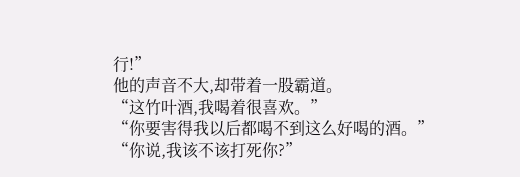行!”
他的声音不大,却带着一股霸道。
“这竹叶酒,我喝着很喜欢。”
“你要害得我以后都喝不到这么好喝的酒。”
“你说,我该不该打死你?”